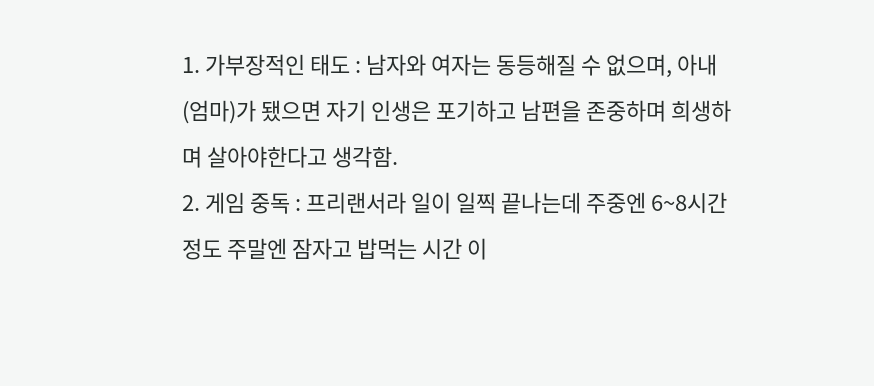1. 가부장적인 태도 : 남자와 여자는 동등해질 수 없으며, 아내(엄마)가 됐으면 자기 인생은 포기하고 남편을 존중하며 희생하며 살아야한다고 생각함.
2. 게임 중독 : 프리랜서라 일이 일찍 끝나는데 주중엔 6~8시간정도 주말엔 잠자고 밥먹는 시간 이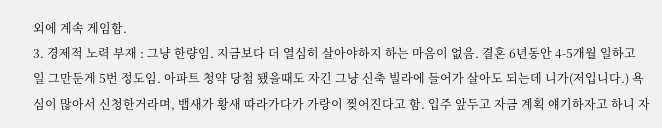외에 계속 게임함.
3. 경제적 노력 부재 : 그냥 한량임. 지금보다 더 열심히 살아야하지 하는 마음이 없음. 결혼 6년동안 4-5개월 일하고 일 그만둔게 5번 정도임. 아파트 청약 당첨 됐을때도 자긴 그냥 신축 빌라에 들어가 살아도 되는데 니가(저입니다.) 욕심이 많아서 신청한거라며, 뱁새가 황새 따라가다가 가랑이 찢어진다고 함. 입주 앞두고 자금 계획 얘기하자고 하니 자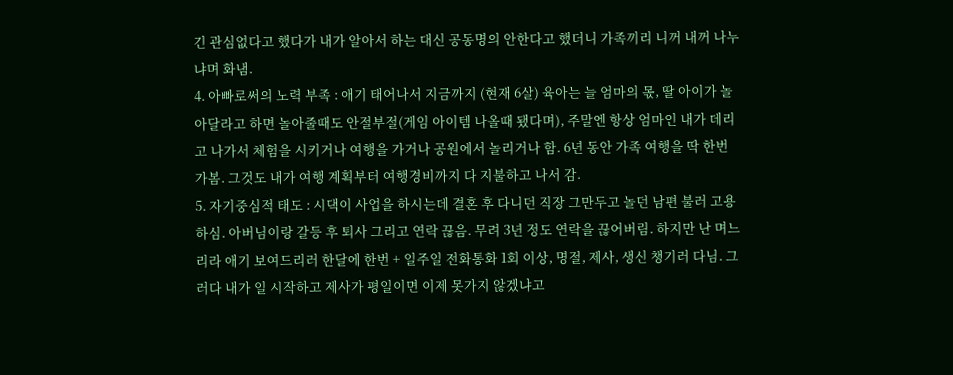긴 관심없다고 했다가 내가 알아서 하는 대신 공동명의 안한다고 했더니 가족끼리 니꺼 내꺼 나누냐며 화냄.
4. 아빠로써의 노력 부족 : 애기 태어나서 지금까지 (현재 6살) 육아는 늘 엄마의 몫, 딸 아이가 놀아달라고 하면 놀아줄때도 안절부절(게임 아이템 나올때 됐다며), 주말엔 항상 엄마인 내가 데리고 나가서 체험을 시키거나 여행을 가거나 공원에서 놀리거나 함. 6년 동안 가족 여행을 딱 한번 가봄. 그것도 내가 여행 계획부터 여행경비까지 다 지불하고 나서 감.
5. 자기중심적 태도 : 시댁이 사업을 하시는데 결혼 후 다니던 직장 그만두고 놀던 남편 불러 고용하심. 아버님이랑 갈등 후 퇴사 그리고 연락 끊음. 무려 3년 정도 연락을 끊어버림. 하지만 난 며느리라 애기 보여드리러 한달에 한번 + 일주일 전화통화 1회 이상, 명절, 제사, 생신 챙기러 다님. 그러다 내가 일 시작하고 제사가 평일이면 이제 못가지 않겠냐고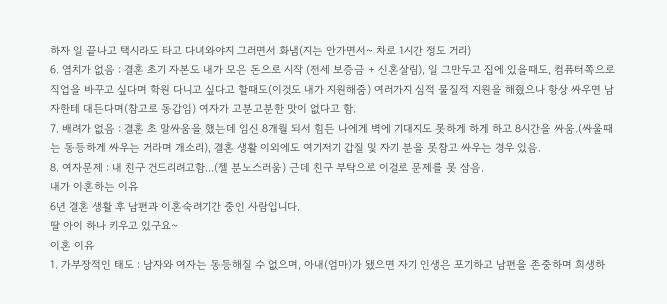하자 일 끝나고 택시라도 타고 다녀와야지 그러면서 화냄(지는 안가면서~ 차로 1시간 정도 거리)
6. 염치가 없음 : 결혼 초기 자본도 내가 모은 돈으로 시작 (전세 보증금 + 신혼살림), 일 그만두고 집에 있을때도, 컴퓨터쪽으로 직업을 바꾸고 싶다며 학원 다니고 싶다고 할때도(이것도 내가 지원해줌) 여러가지 심적 물질적 지원을 해줬으나 항상 싸우면 남자한테 대든다며(참고로 동갑임) 여자가 고분고분한 맛이 없다고 함.
7. 배려가 없음 : 결혼 초 말싸움을 했는데 임신 8개월 되서 힘든 나에게 벽에 기대지도 못하게 하게 하고 8시간을 싸움.(싸울때는 동등하게 싸우는 거라며 개소리), 결혼 생활 이외에도 여기저기 갑질 및 자기 분을 못참고 싸우는 경우 있음.
8. 여자문제 : 내 친구 건드리려고함...(젤 분노스러움) 근데 친구 부탁으로 이걸로 문제를 못 삼음.
내가 이혼하는 이유
6년 결혼 생활 후 남편과 이혼숙려기간 중인 사람입니다.
딸 아이 하나 키우고 있구요~
이혼 이유
1. 가부장적인 태도 : 남자와 여자는 동등해질 수 없으며, 아내(엄마)가 됐으면 자기 인생은 포기하고 남편을 존중하며 희생하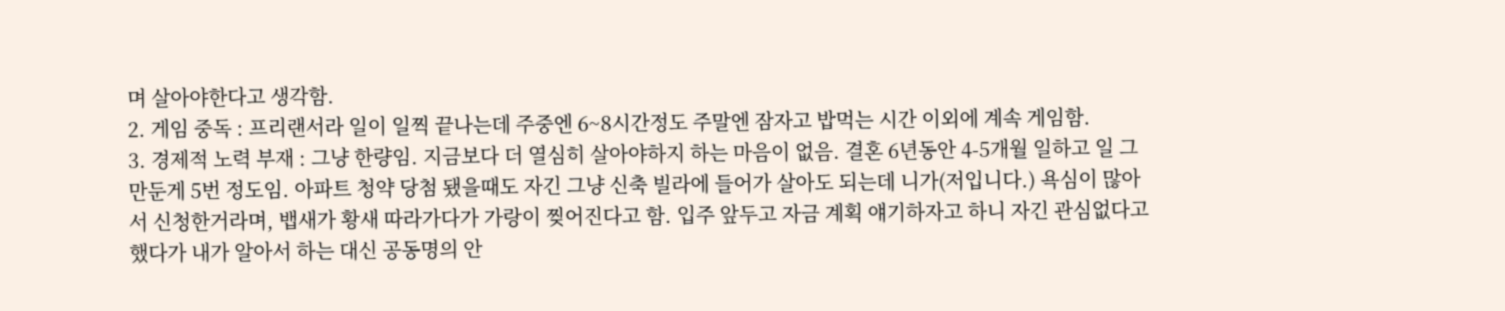며 살아야한다고 생각함.
2. 게임 중독 : 프리랜서라 일이 일찍 끝나는데 주중엔 6~8시간정도 주말엔 잠자고 밥먹는 시간 이외에 계속 게임함.
3. 경제적 노력 부재 : 그냥 한량임. 지금보다 더 열심히 살아야하지 하는 마음이 없음. 결혼 6년동안 4-5개월 일하고 일 그만둔게 5번 정도임. 아파트 청약 당첨 됐을때도 자긴 그냥 신축 빌라에 들어가 살아도 되는데 니가(저입니다.) 욕심이 많아서 신청한거라며, 뱁새가 황새 따라가다가 가랑이 찢어진다고 함. 입주 앞두고 자금 계획 얘기하자고 하니 자긴 관심없다고 했다가 내가 알아서 하는 대신 공동명의 안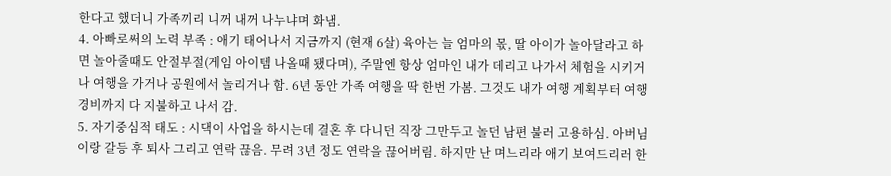한다고 했더니 가족끼리 니꺼 내꺼 나누냐며 화냄.
4. 아빠로써의 노력 부족 : 애기 태어나서 지금까지 (현재 6살) 육아는 늘 엄마의 몫, 딸 아이가 놀아달라고 하면 놀아줄때도 안절부절(게임 아이템 나올때 됐다며), 주말엔 항상 엄마인 내가 데리고 나가서 체험을 시키거나 여행을 가거나 공원에서 놀리거나 함. 6년 동안 가족 여행을 딱 한번 가봄. 그것도 내가 여행 계획부터 여행경비까지 다 지불하고 나서 감.
5. 자기중심적 태도 : 시댁이 사업을 하시는데 결혼 후 다니던 직장 그만두고 놀던 남편 불러 고용하심. 아버님이랑 갈등 후 퇴사 그리고 연락 끊음. 무려 3년 정도 연락을 끊어버림. 하지만 난 며느리라 애기 보여드리러 한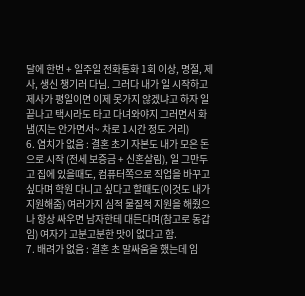달에 한번 + 일주일 전화통화 1회 이상, 명절, 제사, 생신 챙기러 다님. 그러다 내가 일 시작하고 제사가 평일이면 이제 못가지 않겠냐고 하자 일 끝나고 택시라도 타고 다녀와야지 그러면서 화냄(지는 안가면서~ 차로 1시간 정도 거리)
6. 염치가 없음 : 결혼 초기 자본도 내가 모은 돈으로 시작 (전세 보증금 + 신혼살림), 일 그만두고 집에 있을때도, 컴퓨터쪽으로 직업을 바꾸고 싶다며 학원 다니고 싶다고 할때도(이것도 내가 지원해줌) 여러가지 심적 물질적 지원을 해줬으나 항상 싸우면 남자한테 대든다며(참고로 동갑임) 여자가 고분고분한 맛이 없다고 함.
7. 배려가 없음 : 결혼 초 말싸움을 했는데 임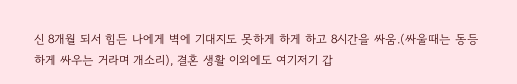신 8개월 되서 힘든 나에게 벽에 기대지도 못하게 하게 하고 8시간을 싸움.(싸울때는 동등하게 싸우는 거라며 개소리), 결혼 생활 이외에도 여기저기 갑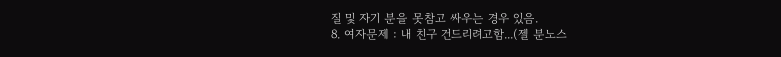질 및 자기 분을 못참고 싸우는 경우 있음.
8. 여자문제 : 내 친구 건드리려고함...(젤 분노스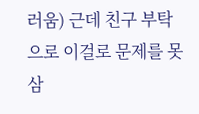러움) 근데 친구 부탁으로 이걸로 문제를 못 삼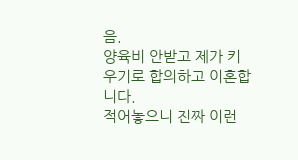음.
양육비 안받고 제가 키우기로 합의하고 이혼합니다.
적어놓으니 진짜 이런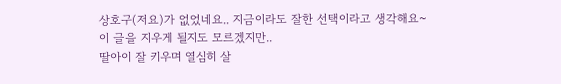상호구(저요)가 없었네요.. 지금이라도 잘한 선택이라고 생각해요~
이 글을 지우게 될지도 모르겠지만..
딸아이 잘 키우며 열심히 살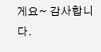게요~ 감사합니다.